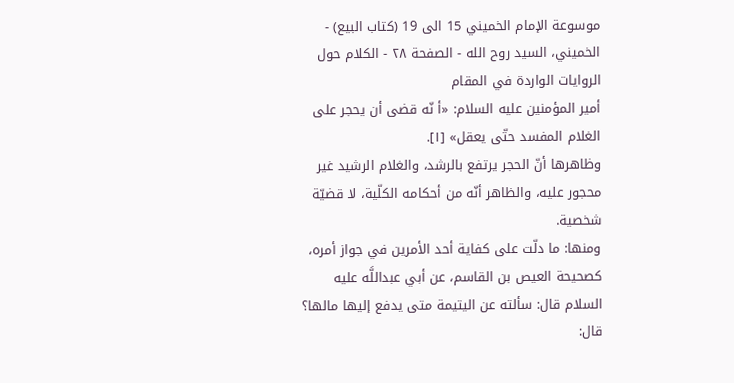موسوعة الإمام الخميني 15 الى 19 (كتاب البيع) - الخميني، السيد روح الله - الصفحة ٢٨ - الكلام حول الروايات الواردة في المقام
أمير المؤمنين عليه السلام: «أ نّه قضى أن يحجر على الغلام المفسد حتّى يعقل» [١].
وظاهرها أنّ الحجر يرتفع بالرشد، والغلام الرشيد غير محجور عليه، والظاهر أنّه من أحكامه الكلّية، لا قضيّة شخصية.
ومنها: ما دلّت على كفاية أحد الأمرين في جواز أمره، كصحيحة العيص بن القاسم، عن أبي عبداللَّه عليه السلام قال: سألته عن اليتيمة متى يدفع إليها مالها؟
قال: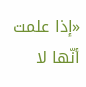«إذا علمت أنّها لا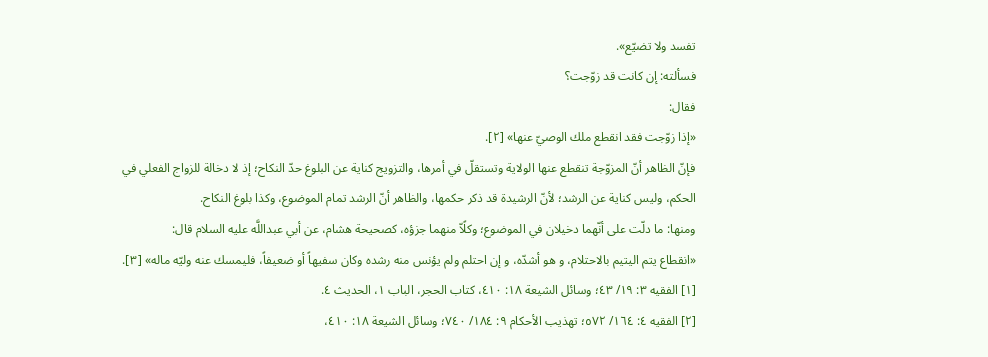تفسد ولا تضيّع».
فسألته: إن كانت قد زوّجت؟
فقال:
«إذا زوّجت فقد انقطع ملك الوصيّ عنها» [٢].
فإنّ الظاهر أنّ المزوّجة تنقطع عنها الولاية وتستقلّ في أمرها، والتزويج كناية عن البلوغ حدّ النكاح؛ إذ لا دخالة للزواج الفعلي في الحكم، وليس كناية عن الرشد؛ لأنّ الرشيدة قد ذكر حكمها، والظاهر أنّ الرشد تمام الموضوع، وكذا بلوغ النكاح.
ومنها: ما دلّت على أنّهما دخيلان في الموضوع؛ وكلًاّ منهما جزؤه، كصحيحة هشام، عن أبي عبداللَّه عليه السلام قال:
«انقطاع يتم اليتيم بالاحتلام، و هو أشدّه، و إن احتلم ولم يؤنس منه رشده وكان سفيهاً أو ضعيفاً، فليمسك عنه وليّه ماله» [٣].
[١] الفقيه ٣: ١٩/ ٤٣؛ وسائل الشيعة ١٨: ٤١٠، كتاب الحجر، الباب ١، الحديث ٤.
[٢] الفقيه ٤: ١٦٤/ ٥٧٢؛ تهذيب الأحكام ٩: ١٨٤/ ٧٤٠؛ وسائل الشيعة ١٨: ٤١٠،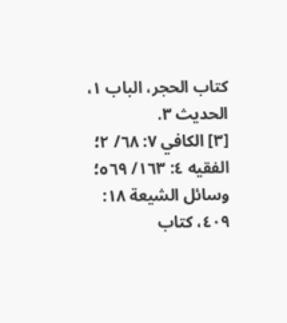كتاب الحجر، الباب ١، الحديث ٣.
[٣] الكافي ٧: ٦٨/ ٢؛ الفقيه ٤: ١٦٣/ ٥٦٩؛ وسائل الشيعة ١٨: ٤٠٩، كتاب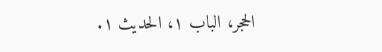الحجر، الباب ١، الحديث ١.